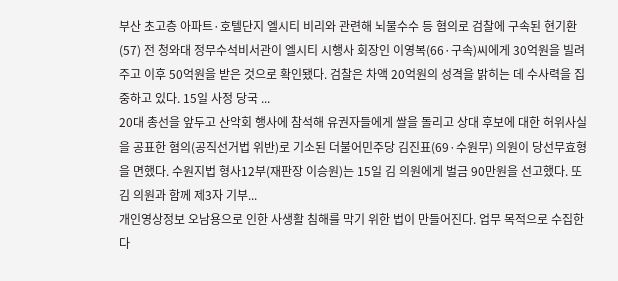부산 초고층 아파트·호텔단지 엘시티 비리와 관련해 뇌물수수 등 혐의로 검찰에 구속된 현기환(57) 전 청와대 정무수석비서관이 엘시티 시행사 회장인 이영복(66·구속)씨에게 30억원을 빌려주고 이후 50억원을 받은 것으로 확인됐다. 검찰은 차액 20억원의 성격을 밝히는 데 수사력을 집중하고 있다. 15일 사정 당국 ...
20대 총선을 앞두고 산악회 행사에 참석해 유권자들에게 쌀을 돌리고 상대 후보에 대한 허위사실을 공표한 혐의(공직선거법 위반)로 기소된 더불어민주당 김진표(69·수원무) 의원이 당선무효형을 면했다. 수원지법 형사12부(재판장 이승원)는 15일 김 의원에게 벌금 90만원을 선고했다. 또 김 의원과 함께 제3자 기부...
개인영상정보 오남용으로 인한 사생활 침해를 막기 위한 법이 만들어진다. 업무 목적으로 수집한 다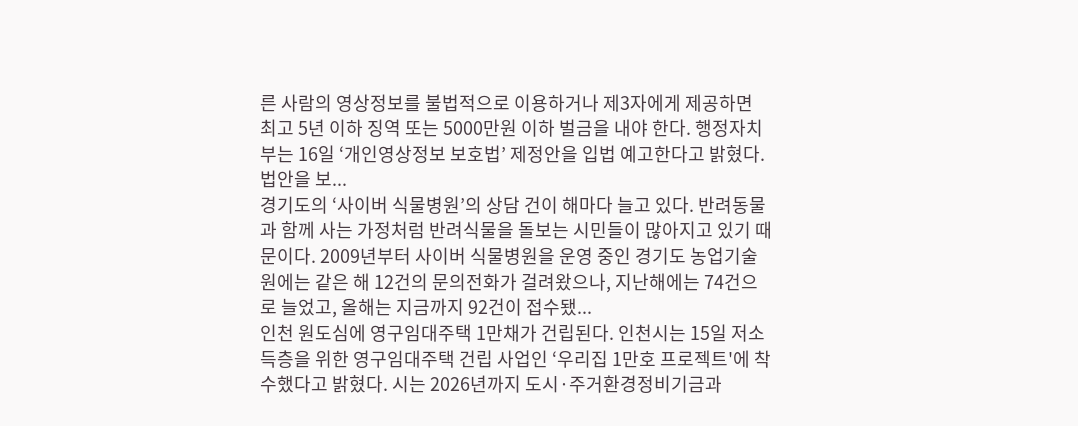른 사람의 영상정보를 불법적으로 이용하거나 제3자에게 제공하면 최고 5년 이하 징역 또는 5000만원 이하 벌금을 내야 한다. 행정자치부는 16일 ‘개인영상정보 보호법’ 제정안을 입법 예고한다고 밝혔다. 법안을 보...
경기도의 ‘사이버 식물병원’의 상담 건이 해마다 늘고 있다. 반려동물과 함께 사는 가정처럼 반려식물을 돌보는 시민들이 많아지고 있기 때문이다. 2009년부터 사이버 식물병원을 운영 중인 경기도 농업기술원에는 같은 해 12건의 문의전화가 걸려왔으나, 지난해에는 74건으로 늘었고, 올해는 지금까지 92건이 접수됐...
인천 원도심에 영구임대주택 1만채가 건립된다. 인천시는 15일 저소득층을 위한 영구임대주택 건립 사업인 ‘우리집 1만호 프로젝트'에 착수했다고 밝혔다. 시는 2026년까지 도시·주거환경정비기금과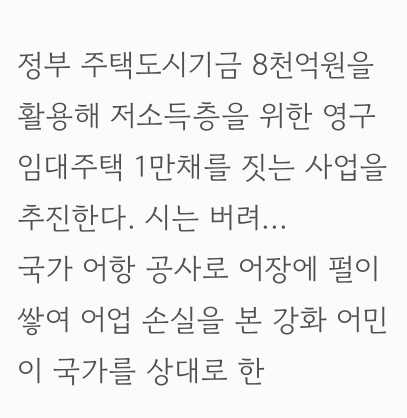정부 주택도시기금 8천억원을 활용해 저소득층을 위한 영구임대주택 1만채를 짓는 사업을 추진한다. 시는 버려...
국가 어항 공사로 어장에 펄이 쌓여 어업 손실을 본 강화 어민이 국가를 상대로 한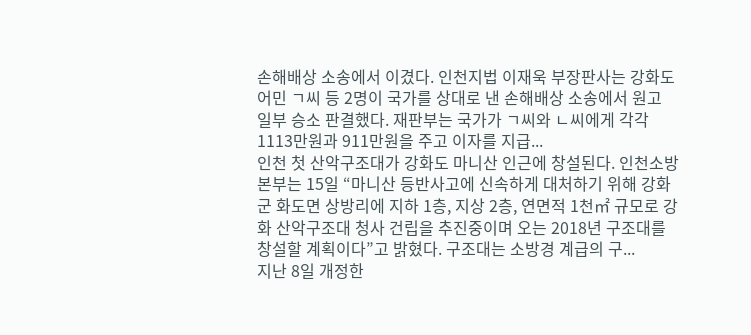손해배상 소송에서 이겼다. 인천지법 이재욱 부장판사는 강화도 어민 ㄱ씨 등 2명이 국가를 상대로 낸 손해배상 소송에서 원고 일부 승소 판결했다. 재판부는 국가가 ㄱ씨와 ㄴ씨에게 각각 1113만원과 911만원을 주고 이자를 지급...
인천 첫 산악구조대가 강화도 마니산 인근에 창설된다. 인천소방본부는 15일 “마니산 등반사고에 신속하게 대처하기 위해 강화군 화도면 상방리에 지하 1층, 지상 2층, 연면적 1천㎡ 규모로 강화 산악구조대 청사 건립을 추진중이며 오는 2018년 구조대를 창설할 계획이다”고 밝혔다. 구조대는 소방경 계급의 구...
지난 8일 개정한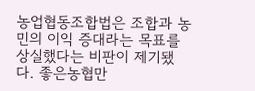농업협동조합법은 조합과 농민의 이익 증대라는 목표를 상실했다는 비판이 제기됐다. 좋은농협만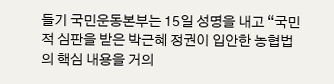들기 국민운동본부는 15일 성명을 내고 “국민적 심판을 받은 박근혜 정권이 입안한 농협법의 핵심 내용을 거의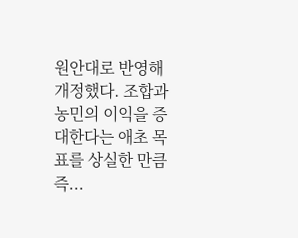원안대로 반영해 개정했다. 조합과 농민의 이익을 증대한다는 애초 목표를 상실한 만큼 즉...